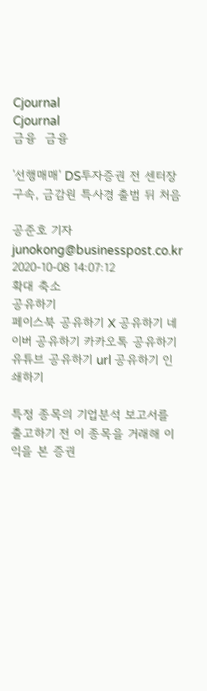Cjournal
Cjournal
금융  금융

'선행매매' DS투자증권 전 센터장 구속, 금감원 특사경 출범 뒤 처음

공준호 기자 junokong@businesspost.co.kr 2020-10-08 14:07:12
확대 축소
공유하기
페이스북 공유하기 X 공유하기 네이버 공유하기 카카오톡 공유하기 유튜브 공유하기 url 공유하기 인쇄하기

특정 종목의 기업분석 보고서를 출고하기 전 이 종목을 거래해 이익을 본 증권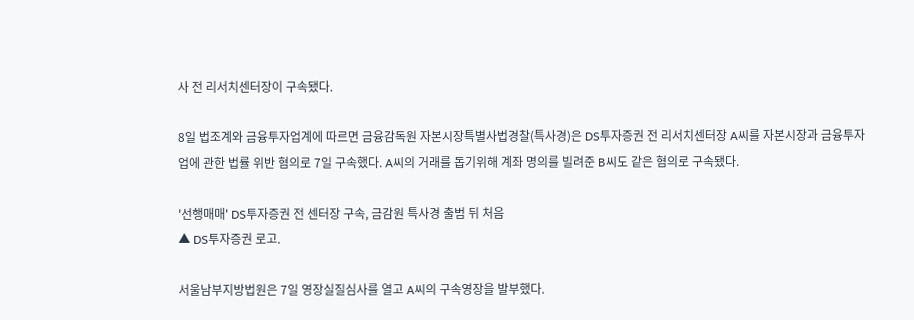사 전 리서치센터장이 구속됐다.

8일 법조계와 금융투자업계에 따르면 금융감독원 자본시장특별사법경찰(특사경)은 DS투자증권 전 리서치센터장 A씨를 자본시장과 금융투자업에 관한 법률 위반 혐의로 7일 구속했다. A씨의 거래를 돕기위해 계좌 명의를 빌려준 B씨도 같은 혐의로 구속됐다.

'선행매매' DS투자증권 전 센터장 구속, 금감원 특사경 출범 뒤 처음
▲ DS투자증권 로고.

서울남부지방법원은 7일 영장실질심사를 열고 A씨의 구속영장을 발부했다.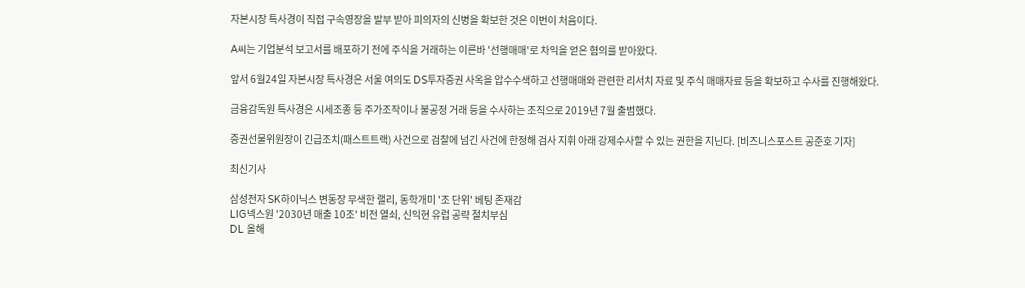자본시장 특사경이 직접 구속영장을 발부 받아 피의자의 신병을 확보한 것은 이번이 처음이다.

A씨는 기업분석 보고서를 배포하기 전에 주식을 거래하는 이른바 '선행매매'로 차익을 얻은 혐의를 받아왔다.

앞서 6월24일 자본시장 특사경은 서울 여의도 DS투자증권 사옥을 압수수색하고 선행매매와 관련한 리서치 자료 및 주식 매매자료 등을 확보하고 수사를 진행해왔다.

금융감독원 특사경은 시세조종 등 주가조작이나 불공정 거래 등을 수사하는 조직으로 2019년 7월 출범했다.

증권선물위원장이 긴급조치(패스트트랙) 사건으로 검찰에 넘긴 사건에 한정해 검사 지휘 아래 강제수사할 수 있는 권한을 지닌다. [비즈니스포스트 공준호 기자]

최신기사

삼성전자 SK하이닉스 변동장 무색한 랠리, 동학개미 '조 단위' 베팅 존재감
LIG넥스원 '2030년 매출 10조' 비전 열쇠, 신익현 유럽 공략 절치부심
DL 올해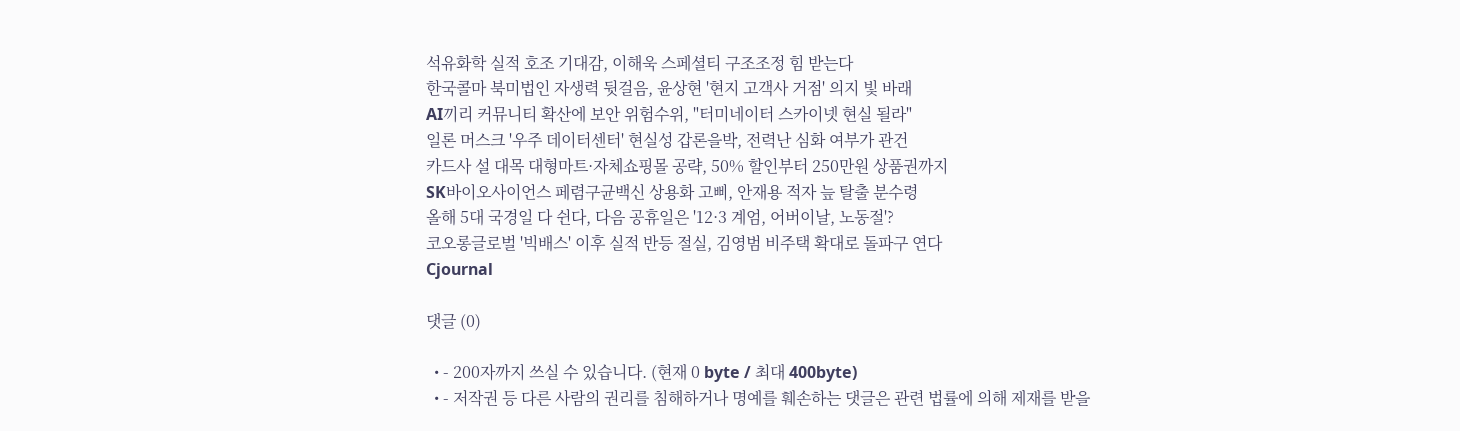석유화학 실적 호조 기대감, 이해욱 스페셜티 구조조정 힘 받는다
한국콜마 북미법인 자생력 뒷걸음, 윤상현 '현지 고객사 거점' 의지 빛 바래
AI끼리 커뮤니티 확산에 보안 위험수위, "터미네이터 스카이넷 현실 될라"
일론 머스크 '우주 데이터센터' 현실성 갑론을박, 전력난 심화 여부가 관건
카드사 설 대목 대형마트·자체쇼핑몰 공략, 50% 할인부터 250만원 상품권까지
SK바이오사이언스 페렴구균백신 상용화 고삐, 안재용 적자 늪 탈출 분수령
올해 5대 국경일 다 쉰다, 다음 공휴일은 '12·3 계엄, 어버이날, 노동절'?
코오롱글로벌 '빅배스' 이후 실적 반등 절실, 김영범 비주택 확대로 돌파구 연다
Cjournal

댓글 (0)

  • - 200자까지 쓰실 수 있습니다. (현재 0 byte / 최대 400byte)
  • - 저작권 등 다른 사람의 권리를 침해하거나 명예를 훼손하는 댓글은 관련 법률에 의해 제재를 받을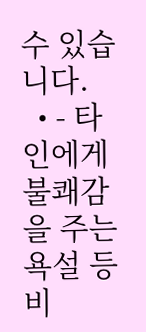수 있습니다.
  • - 타인에게 불쾌감을 주는 욕설 등 비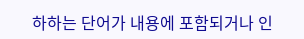하하는 단어가 내용에 포함되거나 인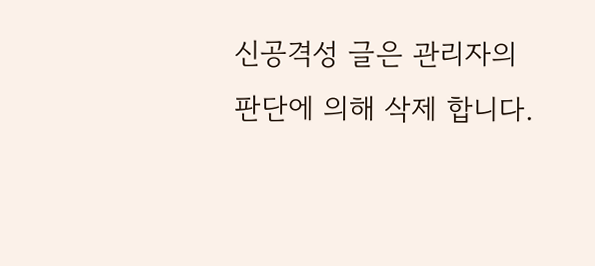신공격성 글은 관리자의 판단에 의해 삭제 합니다.